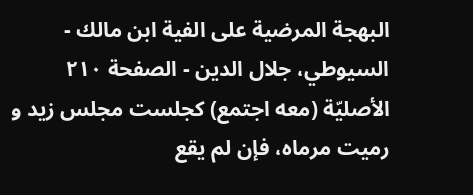البهجة المرضية على الفية ابن مالك - السيوطي، جلال الدين - الصفحة ٢١٠
الأصليّة (معه اجتمع) كجلست مجلس زيد و رميت مرماه، فإن لم يقع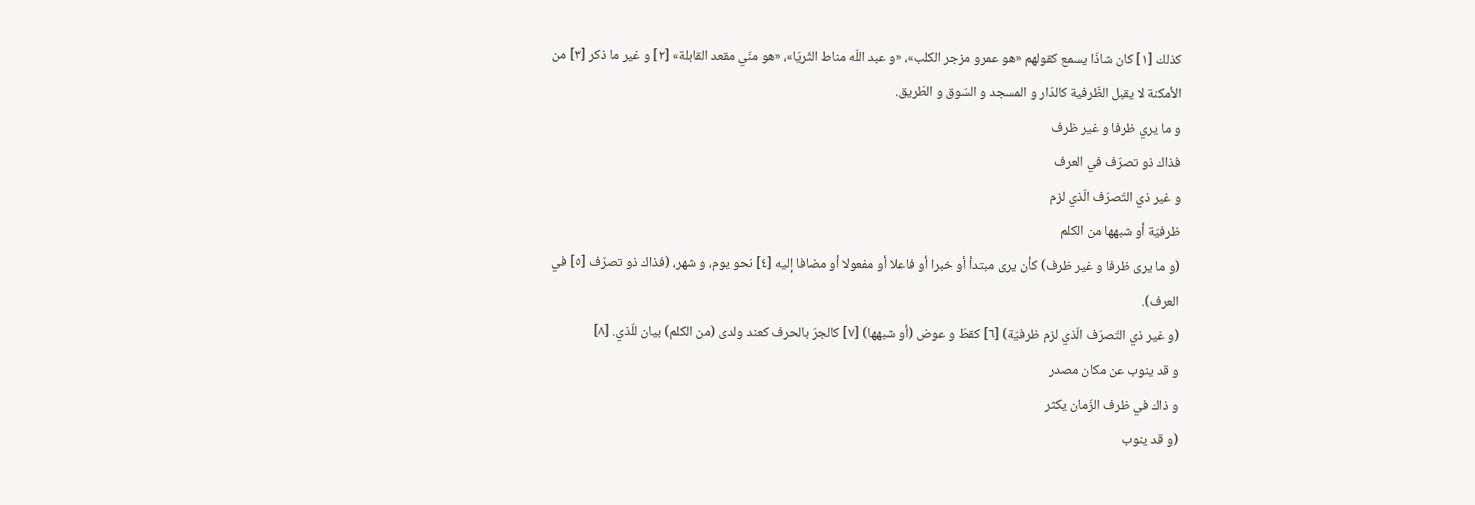كذلك [١] كان شاذّا يسمع كقولهم «هو عمرو مزجر الكلب»، «و عبد اللّه مناط الثّريّا»، «هو منّي مقعد القابلة» [٢] و غير ما ذكر [٣] من الأمكنة لا يقبل الظّرفية كالدّار و المسجد و السّوق و الطّريق.
و ما يري ظرفا و غير ظرف
فذاك ذو تصرّف في العرف
و غير ذي التّصرّف الّذي لزم
ظرفيّة أو شبهها من الكلم
(و ما يرى ظرفا و غير ظرف) كأن يرى مبتدأ أو خبرا أو فاعلا أو مفعولا أو مضافا إليه [٤] نحو يوم، و شهر، (فذاك ذو تصرّف [٥] في العرف).
(و غير ذي التّصرّف الّذي لزم ظرفيّة) [٦] كقطّ و عوض (أو شبهها) [٧] كالجرّ بالحرف كعند ولدى (من الكلم) بيان للّذي. [٨]
و قد ينوب عن مكان مصدر
و ذاك في ظرف الزّمان يكثر
(و قد ينوب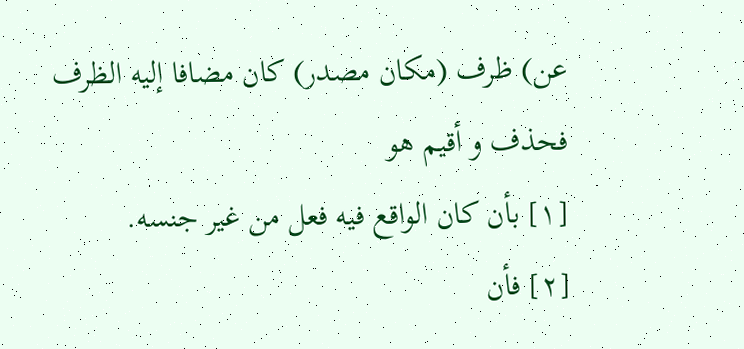عن) ظرف (مكان مصدر) كان مضافا إليه الظرف فحذف و أقيم هو
[١] بأن كان الواقع فيه فعل من غير جنسه.
[٢] فأن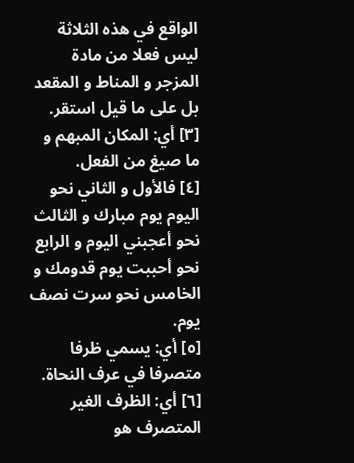الواقع في هذه الثلاثة ليس فعلا من مادة المزجر و المناط و المقعد بل على ما قيل استقر.
[٣] أي: المكان المبهم و ما صيغ من الفعل.
[٤] فالأول و الثاني نحو اليوم يوم مبارك و الثالث نحو أعجبني اليوم و الرابع نحو أحببت يوم قدومك و الخامس نحو سرت نصف يوم.
[٥] أي: يسمي ظرفا متصرفا في عرف النحاة.
[٦] أي: الظرف الغير المتصرف هو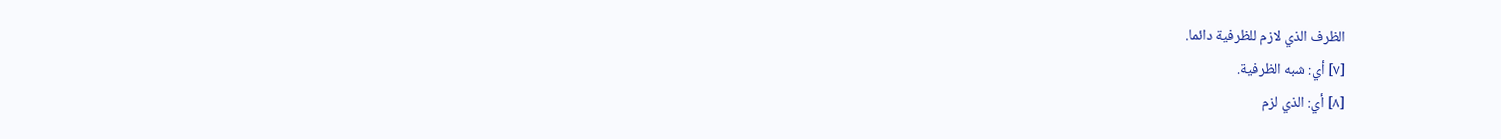الظرف الذي لازم للظرفية دائما.
[٧] أي: شبه الظرفية.
[٨] أي: الذي لزم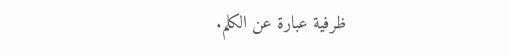ظرفية عبارة عن الكلم.